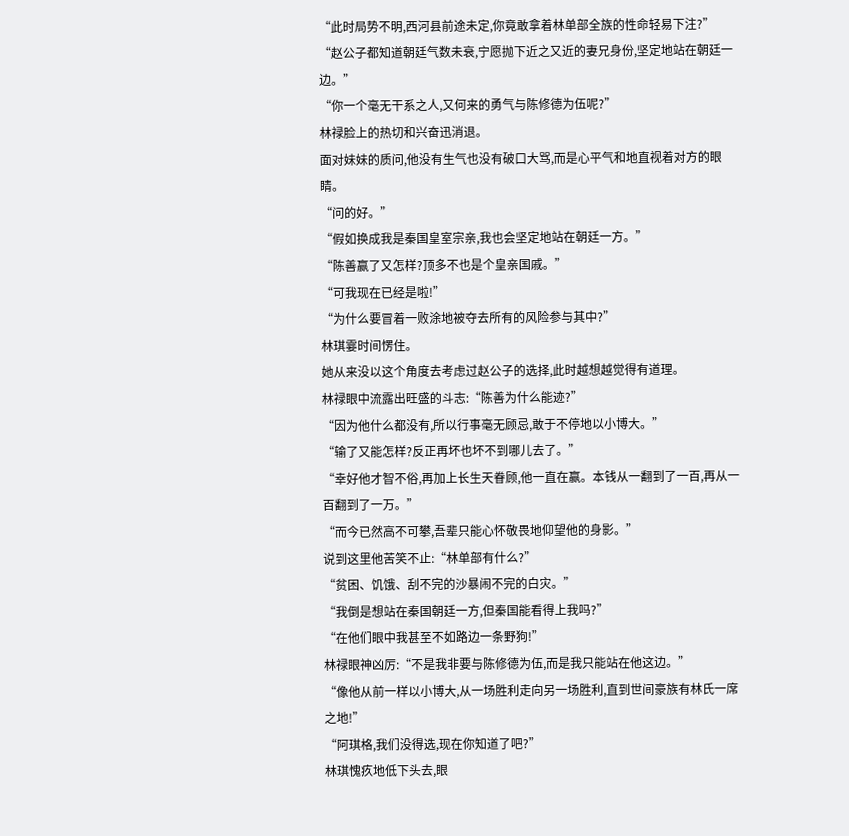“此时局势不明,西河县前途未定,你竟敢拿着林单部全族的性命轻易下注?”
“赵公子都知道朝廷气数未衰,宁愿抛下近之又近的妻兄身份,坚定地站在朝廷一边。”
“你一个毫无干系之人,又何来的勇气与陈修德为伍呢?”
林禄脸上的热切和兴奋迅消退。
面对妹妹的质问,他没有生气也没有破口大骂,而是心平气和地直视着对方的眼睛。
“问的好。”
“假如换成我是秦国皇室宗亲,我也会坚定地站在朝廷一方。”
“陈善赢了又怎样?顶多不也是个皇亲国戚。”
“可我现在已经是啦!”
“为什么要冒着一败涂地被夺去所有的风险参与其中?”
林琪霎时间愣住。
她从来没以这个角度去考虑过赵公子的选择,此时越想越觉得有道理。
林禄眼中流露出旺盛的斗志:“陈善为什么能迹?”
“因为他什么都没有,所以行事毫无顾忌,敢于不停地以小博大。”
“输了又能怎样?反正再坏也坏不到哪儿去了。”
“幸好他才智不俗,再加上长生天眷顾,他一直在赢。本钱从一翻到了一百,再从一百翻到了一万。”
“而今已然高不可攀,吾辈只能心怀敬畏地仰望他的身影。”
说到这里他苦笑不止:“林单部有什么?”
“贫困、饥饿、刮不完的沙暴闹不完的白灾。”
“我倒是想站在秦国朝廷一方,但秦国能看得上我吗?”
“在他们眼中我甚至不如路边一条野狗!”
林禄眼神凶厉:“不是我非要与陈修德为伍,而是我只能站在他这边。”
“像他从前一样以小博大,从一场胜利走向另一场胜利,直到世间豪族有林氏一席之地!”
“阿琪格,我们没得选,现在你知道了吧?”
林琪愧疚地低下头去,眼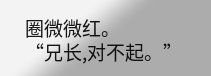圈微微红。
“兄长,对不起。”